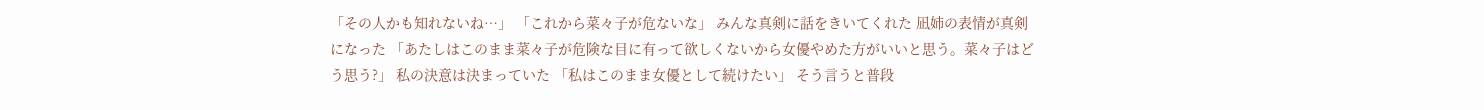「その人かも知れないね…」 「これから菜々子が危ないな」 みんな真剣に話をきいてくれた 凪姉の表情が真剣になった 「あたしはこのまま菜々子が危険な目に有って欲しくないから女優やめた方がいいと思う。菜々子はどう思う?」 私の決意は決まっていた 「私はこのまま女優として続けたい」 そう言うと普段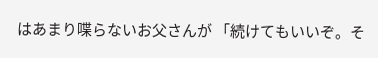はあまり喋らないお父さんが 「続けてもいいぞ。そ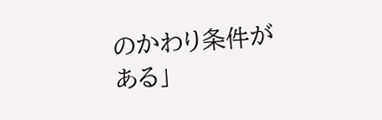のかわり条件がある」